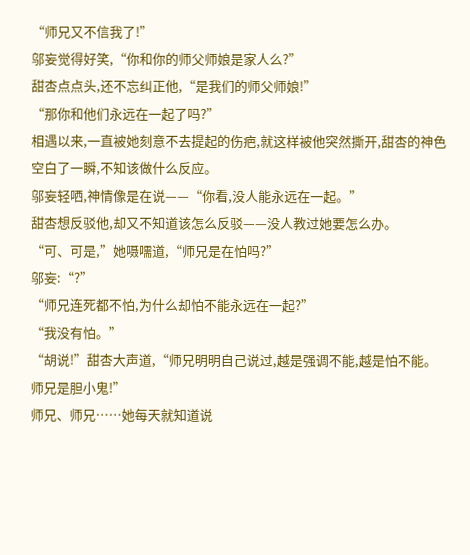“师兄又不信我了!”
邬妄觉得好笑,“你和你的师父师娘是家人么?”
甜杏点点头,还不忘纠正他,“是我们的师父师娘!”
“那你和他们永远在一起了吗?”
相遇以来,一直被她刻意不去提起的伤疤,就这样被他突然撕开,甜杏的神色空白了一瞬,不知该做什么反应。
邬妄轻哂,神情像是在说——“你看,没人能永远在一起。”
甜杏想反驳他,却又不知道该怎么反驳——没人教过她要怎么办。
“可、可是,”她嗫嚅道,“师兄是在怕吗?”
邬妄:“?”
“师兄连死都不怕,为什么却怕不能永远在一起?”
“我没有怕。”
“胡说!”甜杏大声道,“师兄明明自己说过,越是强调不能,越是怕不能。师兄是胆小鬼!”
师兄、师兄……她每天就知道说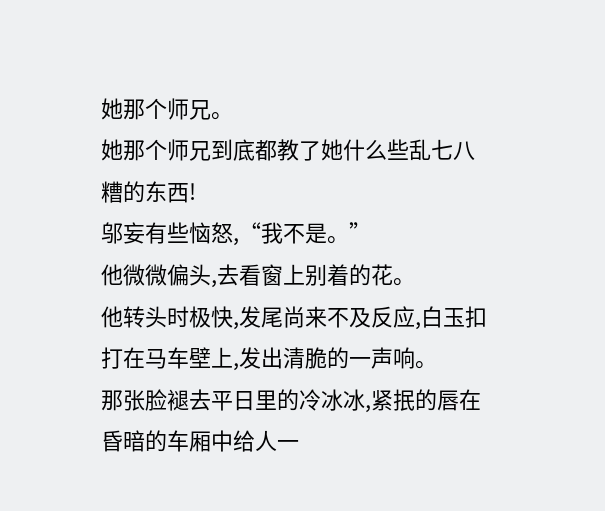她那个师兄。
她那个师兄到底都教了她什么些乱七八糟的东西!
邬妄有些恼怒,“我不是。”
他微微偏头,去看窗上别着的花。
他转头时极快,发尾尚来不及反应,白玉扣打在马车壁上,发出清脆的一声响。
那张脸褪去平日里的冷冰冰,紧抿的唇在昏暗的车厢中给人一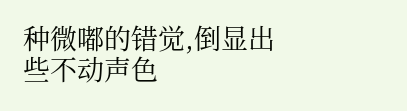种微嘟的错觉,倒显出些不动声色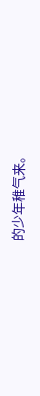的少年稚气来。